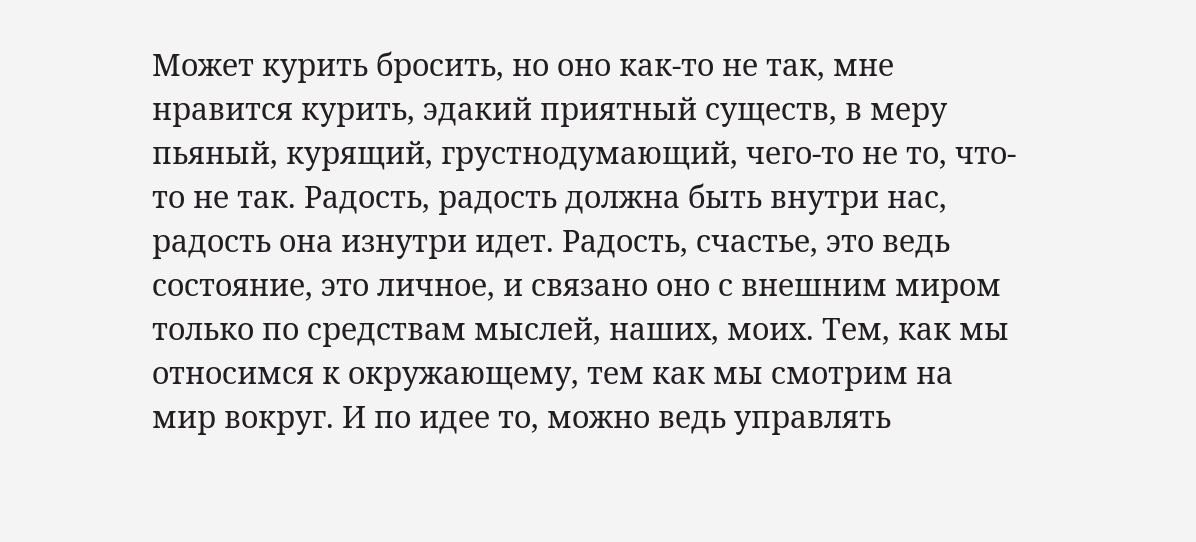Может курить бросить, но оно как-то не так, мне нравится курить, эдакий приятный существ, в меру пьяный, курящий, грустнодумающий, чего-то не то, что-то не так. Радость, радость должна быть внутри нас, радость она изнутри идет. Радость, счастье, это ведь состояние, это личное, и связано оно с внешним миром только по средствам мыслей, наших, моих. Тем, как мы относимся к окружающему, тем как мы смотрим на мир вокруг. И по идее то, можно ведь управлять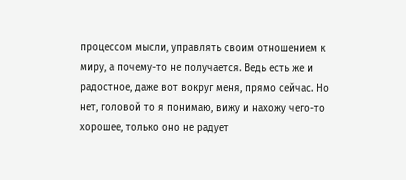процессом мысли, управлять своим отношением к миру, а почему-то не получается. Ведь есть же и радостное, даже вот вокруг меня, прямо сейчас. Но нет, головой то я понимаю, вижу и нахожу чего-то хорошее, только оно не радует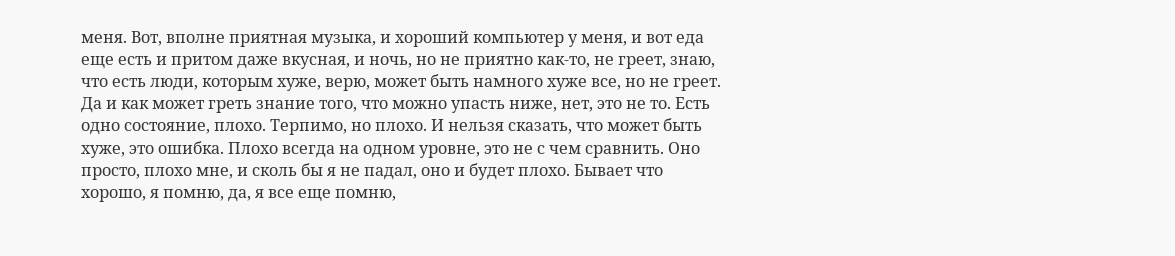меня. Вот, вполне приятная музыка, и хороший компьютер у меня, и вот еда еще есть и притом даже вкусная, и ночь, но не приятно как-то, не греет, знаю, что есть люди, которым хуже, верю, может быть намного хуже все, но не греет. Да и как может греть знание того, что можно упасть ниже, нет, это не то. Есть одно состояние, плохо. Терпимо, но плохо. И нельзя сказать, что может быть хуже, это ошибка. Плохо всегда на одном уровне, это не с чем сравнить. Оно просто, плохо мне, и сколь бы я не падал, оно и будет плохо. Бывает что хорошо, я помню, да, я все еще помню,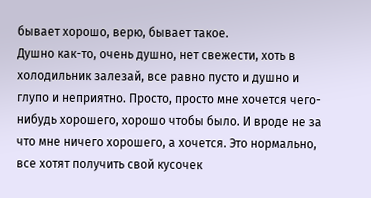бывает хорошо, верю, бывает такое.
Душно как-то, очень душно, нет свежести, хоть в холодильник залезай, все равно пусто и душно и глупо и неприятно. Просто, просто мне хочется чего-нибудь хорошего, хорошо чтобы было. И вроде не за что мне ничего хорошего, а хочется. Это нормально, все хотят получить свой кусочек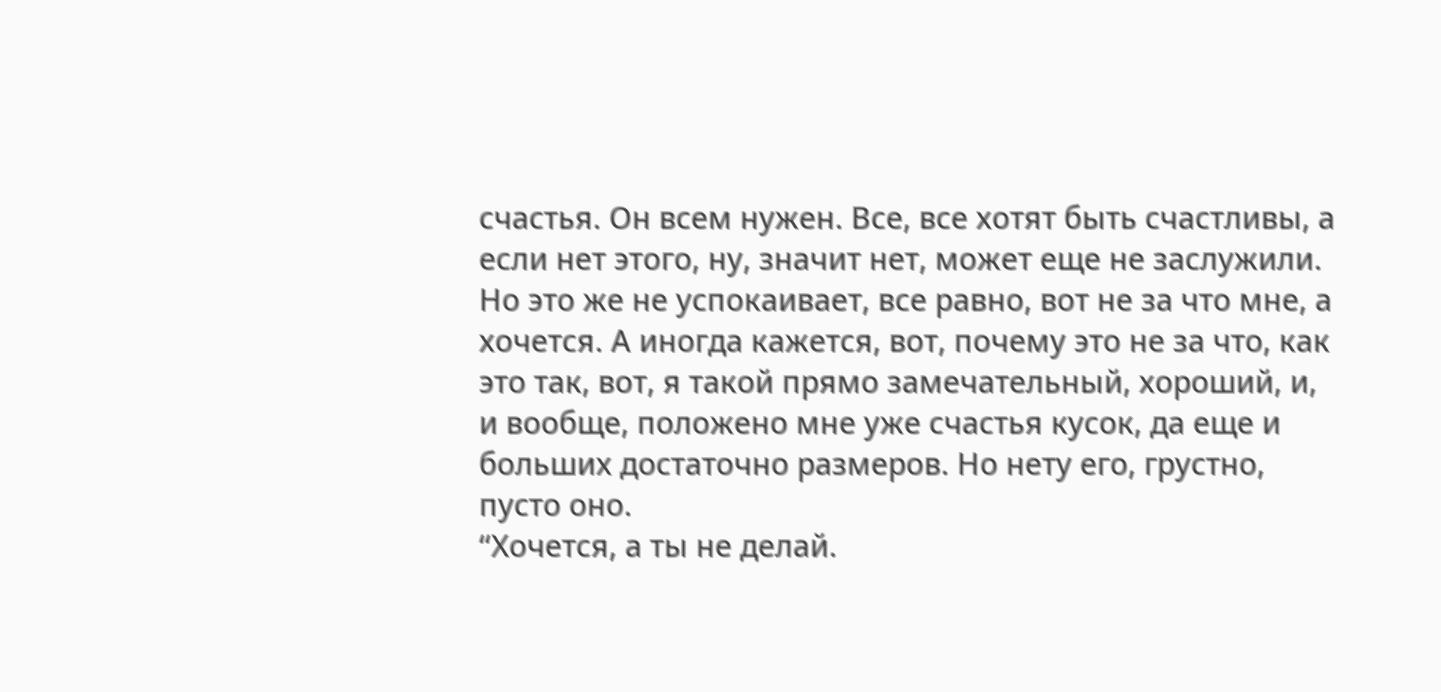счастья. Он всем нужен. Все, все хотят быть счастливы, а если нет этого, ну, значит нет, может еще не заслужили. Но это же не успокаивает, все равно, вот не за что мне, а хочется. А иногда кажется, вот, почему это не за что, как это так, вот, я такой прямо замечательный, хороший, и, и вообще, положено мне уже счастья кусок, да еще и больших достаточно размеров. Но нету его, грустно, пусто оно.
“Хочется, а ты не делай.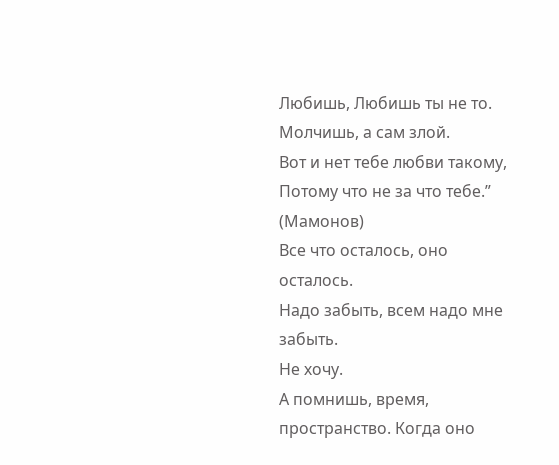Любишь, Любишь ты не то.
Молчишь, а сам злой.
Вот и нет тебе любви такому,
Потому что не за что тебе.”
(Мамонов)
Все что осталось, оно осталось.
Надо забыть, всем надо мне забыть.
Не хочу.
А помнишь, время, пространство. Когда оно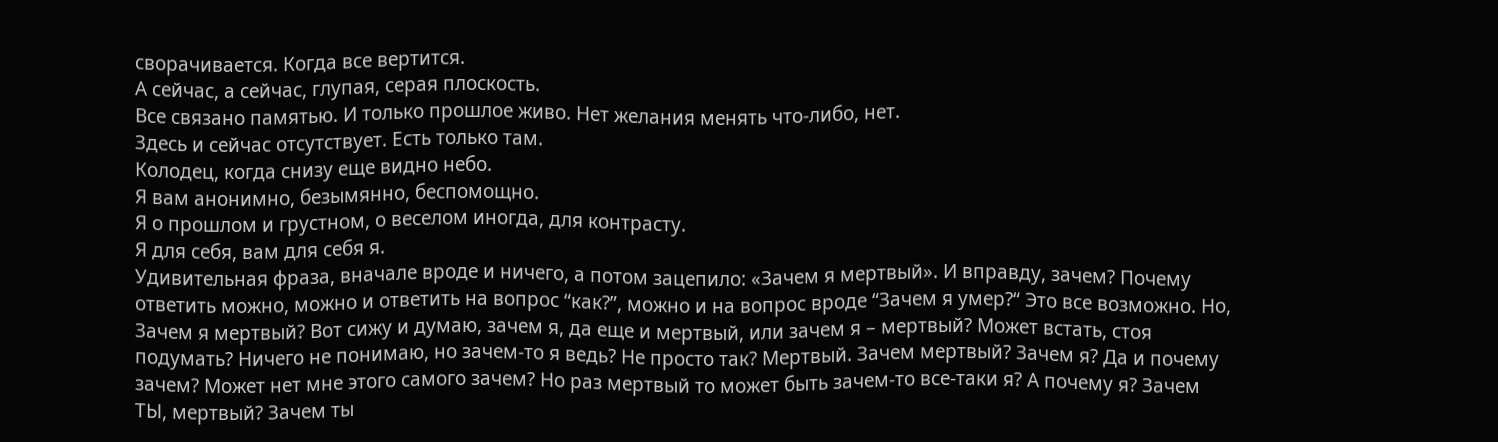сворачивается. Когда все вертится.
А сейчас, а сейчас, глупая, серая плоскость.
Все связано памятью. И только прошлое живо. Нет желания менять что-либо, нет.
Здесь и сейчас отсутствует. Есть только там.
Колодец, когда снизу еще видно небо.
Я вам анонимно, безымянно, беспомощно.
Я о прошлом и грустном, о веселом иногда, для контрасту.
Я для себя, вам для себя я.
Удивительная фраза, вначале вроде и ничего, а потом зацепило: «Зачем я мертвый». И вправду, зачем? Почему ответить можно, можно и ответить на вопрос “как?”, можно и на вопрос вроде “Зачем я умер?“ Это все возможно. Но, Зачем я мертвый? Вот сижу и думаю, зачем я, да еще и мертвый, или зачем я – мертвый? Может встать, стоя подумать? Ничего не понимаю, но зачем-то я ведь? Не просто так? Мертвый. Зачем мертвый? Зачем я? Да и почему зачем? Может нет мне этого самого зачем? Но раз мертвый то может быть зачем-то все-таки я? А почему я? Зачем ТЫ, мертвый? Зачем ты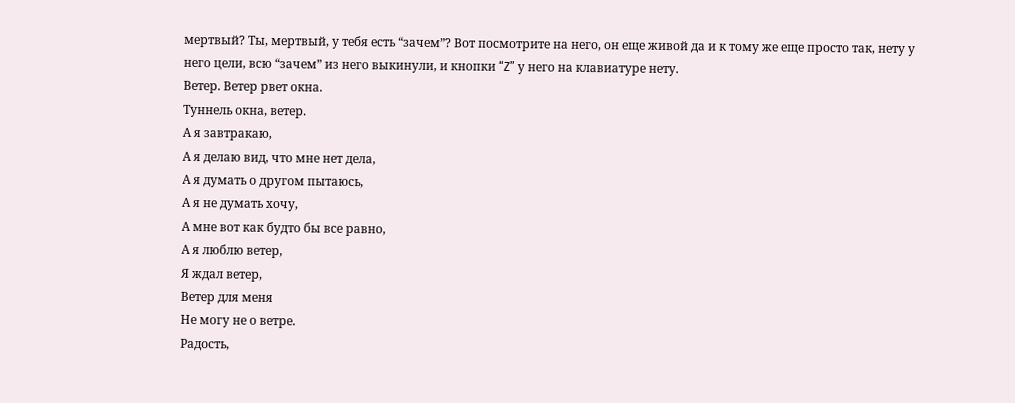мертвый? Ты, мертвый, у тебя есть “зачем”? Вот посмотрите на него, он еще живой да и к тому же еще просто так, нету у него цели, всю “зачем” из него выкинули, и кнопки “Z” у него на клавиатуре нету.
Ветер. Ветер рвет окна.
Туннель окна, ветер.
А я завтракаю,
А я делаю вид, что мне нет дела,
А я думать о другом пытаюсь,
А я не думать хочу,
А мне вот как будто бы все равно,
А я люблю ветер,
Я ждал ветер,
Ветер для меня
Не могу не о ветре.
Радость,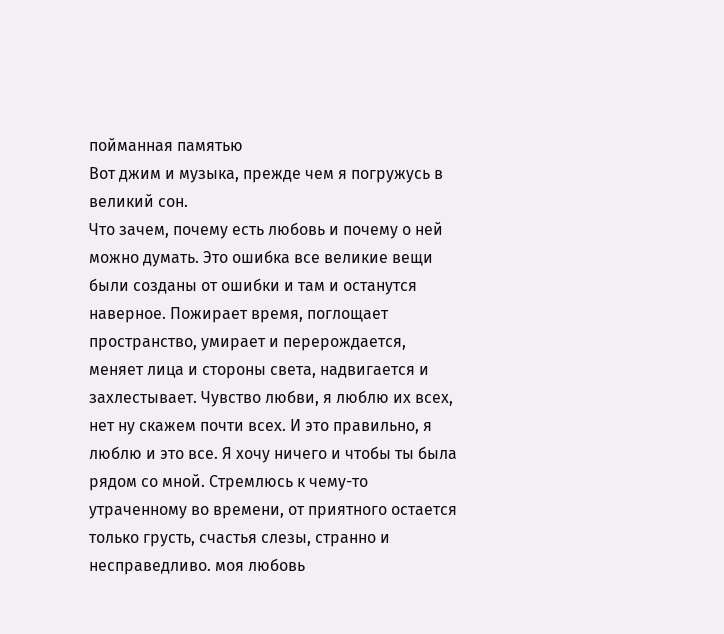пойманная памятью
Вот джим и музыка, прежде чем я погружусь в великий сон.
Что зачем, почему есть любовь и почему о ней можно думать. Это ошибка все великие вещи были созданы от ошибки и там и останутся наверное. Пожирает время, поглощает пространство, умирает и перерождается, меняет лица и стороны света, надвигается и захлестывает. Чувство любви, я люблю их всех, нет ну скажем почти всех. И это правильно, я люблю и это все. Я хочу ничего и чтобы ты была рядом со мной. Стремлюсь к чему-то утраченному во времени, от приятного остается только грусть, счастья слезы, странно и несправедливо. моя любовь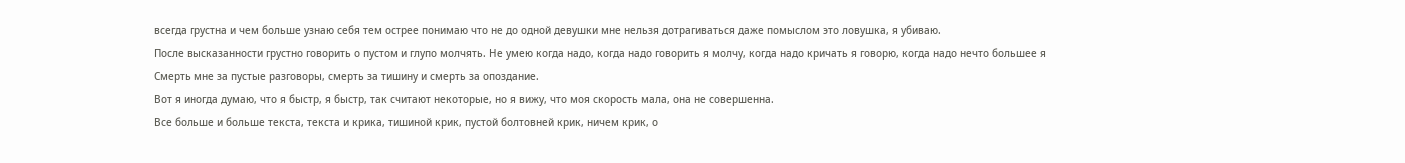всегда грустна и чем больше узнаю себя тем острее понимаю что не до одной девушки мне нельзя дотрагиваться даже помыслом это ловушка, я убиваю.
После высказанности грустно говорить о пустом и глупо молчять. Не умею когда надо, когда надо говорить я молчу, когда надо кричать я говорю, когда надо нечто большее я
Смерть мне за пустые разговоры, смерть за тишину и смерть за опоздание.
Вот я иногда думаю, что я быстр, я быстр, так считают некоторые, но я вижу, что моя скорость мала, она не совершенна.
Все больше и больше текста, текста и крика, тишиной крик, пустой болтовней крик, ничем крик, о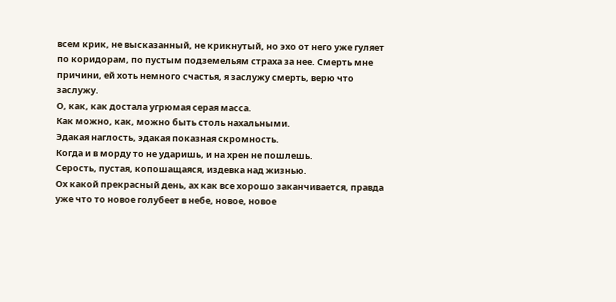всем крик, не высказанный, не крикнутый, но эхо от него уже гуляет по коридорам, по пустым подземельям страха за нее. Смерть мне причини, ей хоть немного счастья, я заслужу смерть, верю что заслужу.
О, как, как достала угрюмая серая масса.
Как можно, как, можно быть столь нахальными.
Эдакая наглость, эдакая показная скромность.
Когда и в морду то не ударишь, и на хрен не пошлешь.
Серость, пустая, копошащаяся, издевка над жизнью.
Ох какой прекрасный день, ах как все хорошо заканчивается, правда уже что то новое голубеет в небе, новое, новое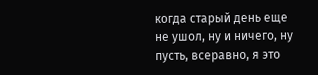когда старый день еще не ушол, ну и ничего, ну пусть, всеравно, я это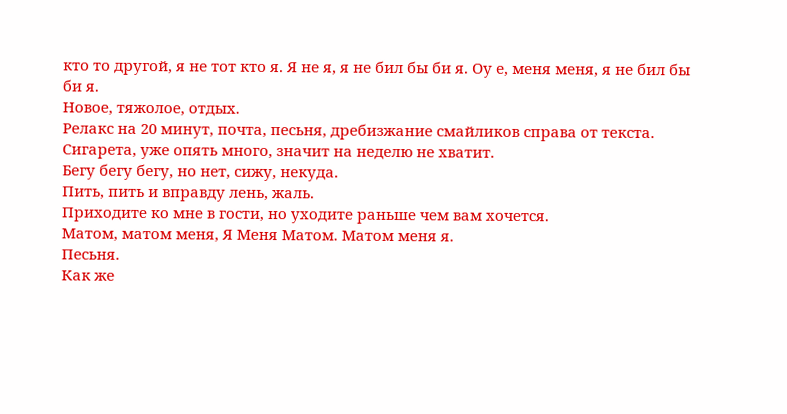кто то другой, я не тот кто я. Я не я, я не бил бы би я. Оу е, меня меня, я не бил бы би я.
Новое, тяжолое, отдых.
Релакс на 20 минут, почта, песьня, дребизжание смайликов справа от текста.
Сигарета, уже опять много, значит на неделю не хватит.
Бегу бегу бегу, но нет, сижу, некуда.
Пить, пить и вправду лень, жаль.
Приходите ко мне в гости, но уходите раньше чем вам хочется.
Матом, матом меня, Я Меня Матом. Матом меня я.
Песьня.
Как же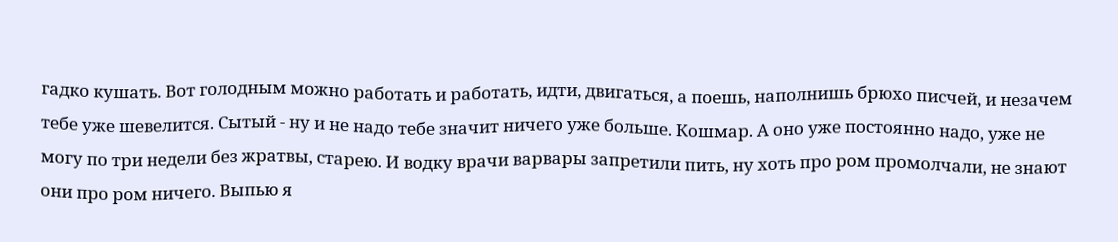гадко кушать. Вот голодным можно работать и работать, идти, двигаться, а поешь, наполнишь брюхо писчей, и незачем тебе уже шевелится. Сытый - ну и не надо тебе значит ничего уже больше. Кошмар. А оно уже постоянно надо, уже не могу по три недели без жратвы, старею. И водку врачи варвары запретили пить, ну хоть про ром промолчали, не знают они про ром ничего. Выпью я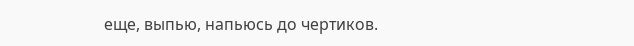еще, выпью, напьюсь до чертиков.